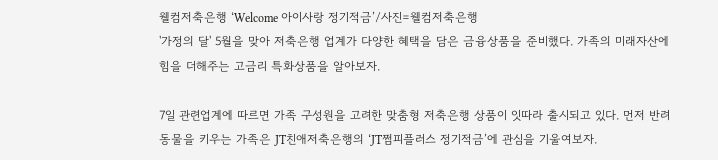웰컴저축은행 ‘Welcome 아이사랑 정기적금’/사진=웰컴저축은행
'가정의 달' 5월을 맞아 저축은행 업계가 다양한 혜택을 담은 금융상품을 준비했다. 가족의 미래자산에 힘을 더해주는 고금리 특화상품을 알아보자.

7일 관련업계에 따르면 가족 구성원을 고려한 맞춤형 저축은행 상품이 잇따라 출시되고 있다. 먼저 반려동물을 키우는 가족은 JT친애저축은행의 ‘JT쩜피플러스 정기적금’에 관심을 기울여보자.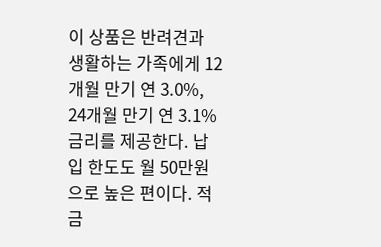이 상품은 반려견과 생활하는 가족에게 12개월 만기 연 3.0%, 24개월 만기 연 3.1% 금리를 제공한다. 납입 한도도 월 50만원으로 높은 편이다. 적금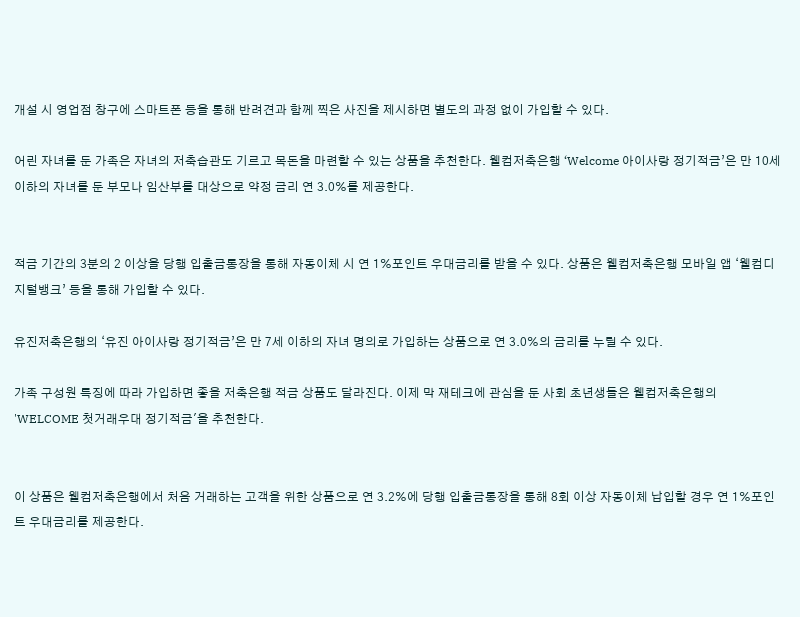개설 시 영업점 창구에 스마트폰 등을 통해 반려견과 함께 찍은 사진을 제시하면 별도의 과정 없이 가입할 수 있다.

어린 자녀를 둔 가족은 자녀의 저축습관도 기르고 목돈을 마련할 수 있는 상품을 추천한다. 웰컴저축은행 ‘Welcome 아이사랑 정기적금’은 만 10세 이하의 자녀를 둔 부모나 임산부를 대상으로 약정 금리 연 3.0%를 제공한다.


적금 기간의 3분의 2 이상을 당행 입출금통장을 통해 자동이체 시 연 1%포인트 우대금리를 받을 수 있다. 상품은 웰컴저축은행 모바일 앱 ‘웰컴디지털뱅크’ 등을 통해 가입할 수 있다.

유진저축은행의 ‘유진 아이사랑 정기적금’은 만 7세 이하의 자녀 명의로 가입하는 상품으로 연 3.0%의 금리를 누릴 수 있다.

가족 구성원 특징에 따라 가입하면 좋을 저축은행 적금 상품도 달라진다. 이제 막 재테크에 관심을 둔 사회 초년생들은 웰컴저축은행의 'WELCOME 첫거래우대 정기적금'을 추천한다.


이 상품은 웰컴저축은행에서 처음 거래하는 고객을 위한 상품으로 연 3.2%에 당행 입출금통장을 통해 8회 이상 자동이체 납입할 경우 연 1%포인트 우대금리를 제공한다.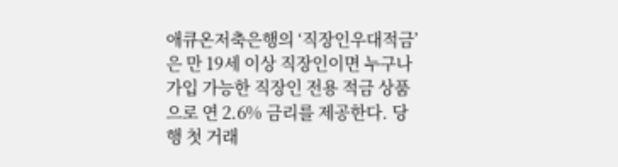애큐온저축은행의 ‘직장인우대적금’은 만 19세 이상 직장인이면 누구나 가입 가능한 직장인 전용 적금 상품으로 연 2.6% 금리를 제공한다. 당행 첫 거래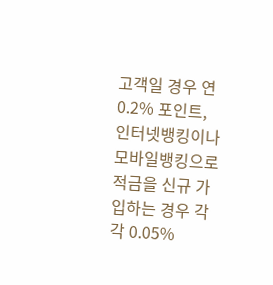고객일 경우 연 0.2% 포인트, 인터넷뱅킹이나 모바일뱅킹으로 적금을 신규 가입하는 경우 각각 0.05%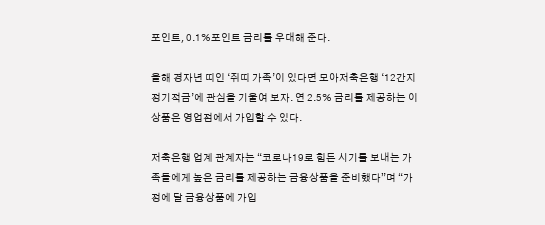포인트, 0.1%포인트 금리를 우대해 준다.

올해 경자년 띠인 ‘쥐띠 가족’이 있다면 모아저축은행 ‘12간지 정기적금’에 관심을 기울여 보자. 연 2.5% 금리를 제공하는 이 상품은 영업점에서 가입할 수 있다.

저축은행 업계 관계자는 “코로나19로 힘든 시기를 보내는 가족들에게 높은 금리를 제공하는 금융상품을 준비했다”며 “가정에 달 금융상품에 가입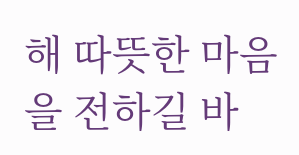해 따뜻한 마음을 전하길 바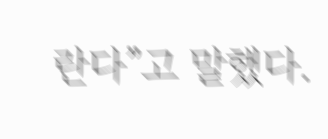란다”고 말했다.